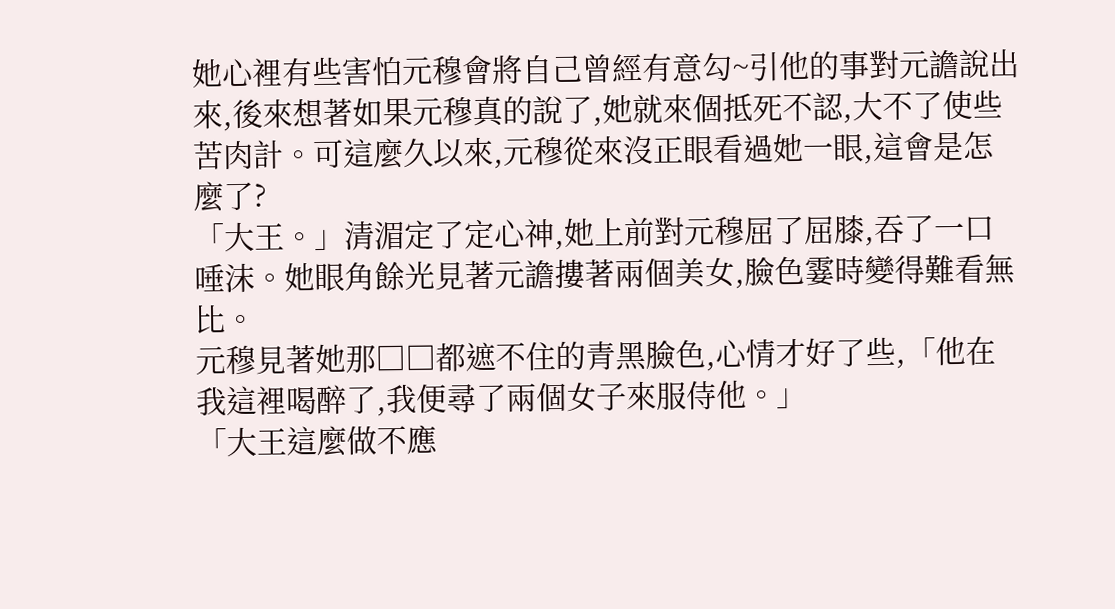她心裡有些害怕元穆會將自己曾經有意勾~引他的事對元譫說出來,後來想著如果元穆真的說了,她就來個抵死不認,大不了使些苦肉計。可這麼久以來,元穆從來沒正眼看過她一眼,這會是怎麼了?
「大王。」清湄定了定心神,她上前對元穆屈了屈膝,吞了一口唾沫。她眼角餘光見著元譫摟著兩個美女,臉色霎時變得難看無比。
元穆見著她那□□都遮不住的青黑臉色,心情才好了些,「他在我這裡喝醉了,我便尋了兩個女子來服侍他。」
「大王這麼做不應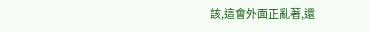該,這會外面正亂著,還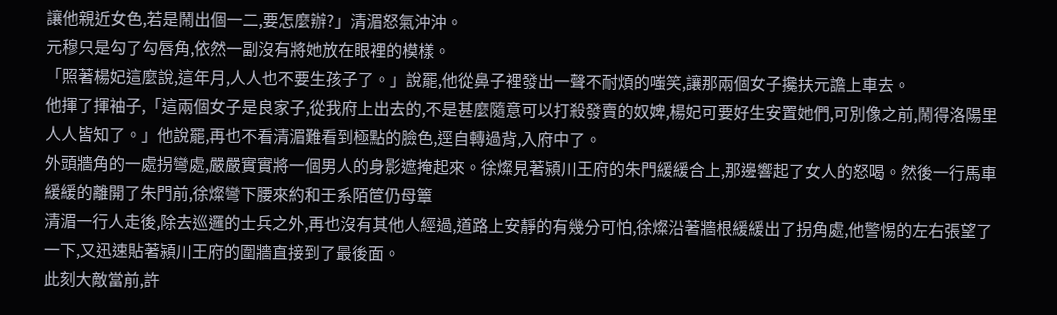讓他親近女色,若是鬧出個一二,要怎麼辦?」清湄怒氣沖沖。
元穆只是勾了勾唇角,依然一副沒有將她放在眼裡的模樣。
「照著楊妃這麼說,這年月,人人也不要生孩子了。」說罷,他從鼻子裡發出一聲不耐煩的嗤笑,讓那兩個女子攙扶元譫上車去。
他揮了揮袖子,「這兩個女子是良家子,從我府上出去的,不是甚麼隨意可以打殺發賣的奴婢,楊妃可要好生安置她們,可別像之前,鬧得洛陽里人人皆知了。」他說罷,再也不看清湄難看到極點的臉色,逕自轉過背,入府中了。
外頭牆角的一處拐彎處,嚴嚴實實將一個男人的身影遮掩起來。徐燦見著潁川王府的朱門緩緩合上,那邊響起了女人的怒喝。然後一行馬車緩緩的離開了朱門前,徐燦彎下腰來約和壬系陌笸仍母簟
清湄一行人走後,除去巡邏的士兵之外,再也沒有其他人經過,道路上安靜的有幾分可怕,徐燦沿著牆根緩緩出了拐角處,他警惕的左右張望了一下,又迅速貼著潁川王府的圍牆直接到了最後面。
此刻大敵當前,許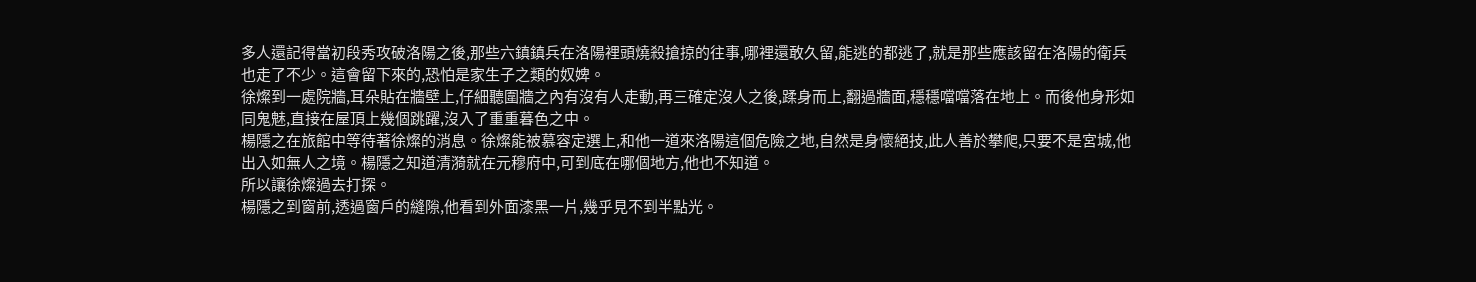多人還記得當初段秀攻破洛陽之後,那些六鎮鎮兵在洛陽裡頭燒殺搶掠的往事,哪裡還敢久留,能逃的都逃了,就是那些應該留在洛陽的衛兵也走了不少。這會留下來的,恐怕是家生子之類的奴婢。
徐燦到一處院牆,耳朵貼在牆壁上,仔細聽圍牆之內有沒有人走動,再三確定沒人之後,蹂身而上,翻過牆面,穩穩噹噹落在地上。而後他身形如同鬼魅,直接在屋頂上幾個跳躍,沒入了重重暮色之中。
楊隱之在旅館中等待著徐燦的消息。徐燦能被慕容定選上,和他一道來洛陽這個危險之地,自然是身懷絕技,此人善於攀爬,只要不是宮城,他出入如無人之境。楊隱之知道清漪就在元穆府中,可到底在哪個地方,他也不知道。
所以讓徐燦過去打探。
楊隱之到窗前,透過窗戶的縫隙,他看到外面漆黑一片,幾乎見不到半點光。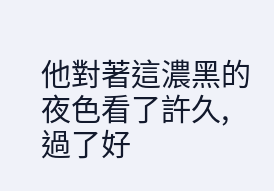他對著這濃黑的夜色看了許久,過了好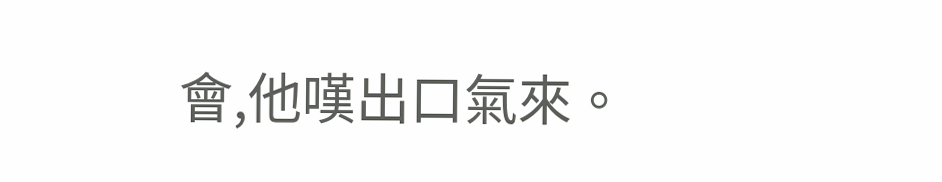會,他嘆出口氣來。